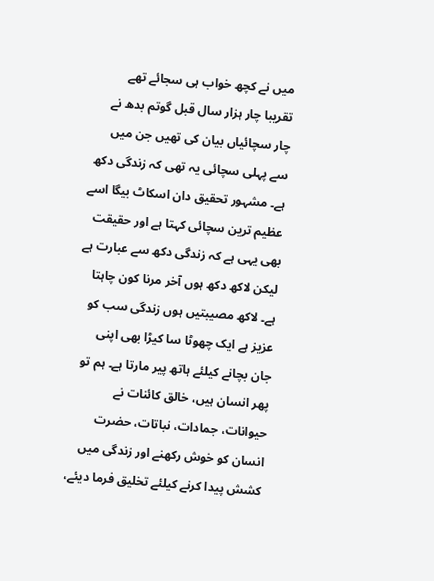میں نے کچھ خواب ہی سجائے تھے
تقریبا چار ہزار سال قبل گوتم بدھ نے چار سچائیاں بیان کی تھیں جن میں سے پہلی سچائی یہ تھی کہ زندگی دکھ ہے۔ مشہور تحقیق دان اسکاٹ بیگا اسے عظیم ترین سچائی کہتا ہے اور حقیقت بھی یہی ہے کہ زندگی دکھ سے عبارت ہے لیکن لاکھ دکھ ہوں آخر مرنا کون چاہتا ہے۔ لاکھ مصیبتیں ہوں زندگی سب کو عزیز ہے ایک چھوٹا سا کیڑا بھی اپنی جان بچانے کیلئے ہاتھ پیر مارتا ہے۔ ہم تو پھر انسان ہیں، خالق کائنات نے حیوانات، جمادات، نباتات، حضرت انسان کو خوش رکھنے اور زندگی میں کشش پیدا کرنے کیلئے تخلیق فرما دیئے،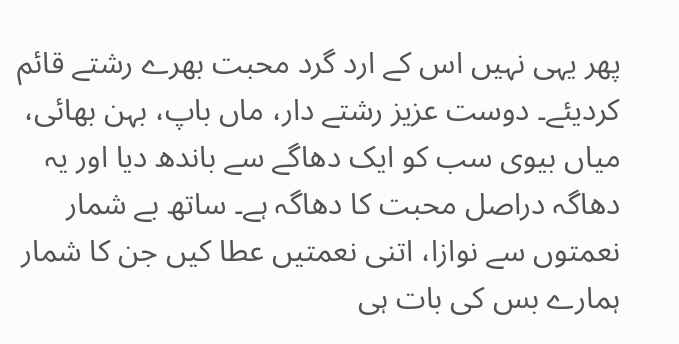پھر یہی نہیں اس کے ارد گرد محبت بھرے رشتے قائم کردیئے۔ دوست عزیز رشتے دار، ماں باپ، بہن بھائی، میاں بیوی سب کو ایک دھاگے سے باندھ دیا اور یہ دھاگہ دراصل محبت کا دھاگہ ہے۔ ساتھ بے شمار نعمتوں سے نوازا، اتنی نعمتیں عطا کیں جن کا شمار ہمارے بس کی بات ہی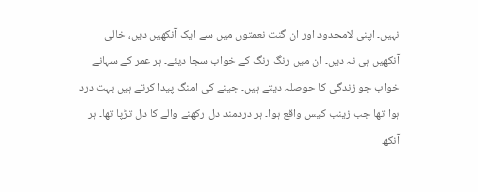نہیں۔ اپنی لامحدود اور ان گنت نعمتوں میں سے ایک آنکھیں دیں، خالی آنکھیں ہی نہ دیں۔ ان میں رنگ رنگ کے خواب سجا دیئے۔ ہر عمر کے سہانے خواب جو زندگی کا حوصلہ دیتے ہیں۔ جینے کی امنگ پیدا کرتے ہیں بہت درد ہوا تھا جب زینب کیس واقع ہوا۔ ہر دردمند دل رکھنے والے کا دل تڑپا تھا۔ ہر آنکھ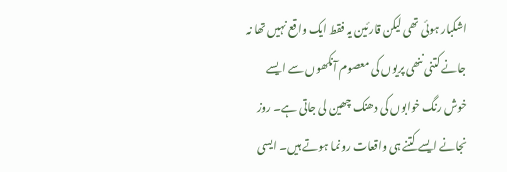اشکبار ہوئی تھی لیکن قارئین یہ فقط ایک واقع نہیں تھا نہ جانے کتنی ننھی پریوں کی معصوم آنکھوں سے ایسے خوش رنگ خوابوں کی دھنک چھین لی جاتی ہے۔ روز نجانے ایسے کتنے ہی واقعات رونما ہوتے ہیں۔ ایسی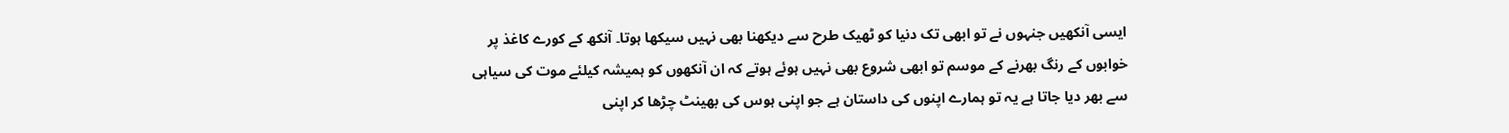ایسی آنکھیں جنہوں نے تو ابھی تک دنیا کو ٹھیک طرح سے دیکھنا بھی نہیں سیکھا ہوتا۔ آنکھ کے کورے کاغذ پر خوابوں کے رنگ بھرنے کے موسم تو ابھی شروع بھی نہیں ہوئے ہوتے کہ ان آنکھوں کو ہمیشہ کیلئے موت کی سیاہی سے بھر دیا جاتا ہے یہ تو ہمارے اپنوں کی داستان ہے جو اپنی ہوس کی بھینٹ چڑھا کر اپنی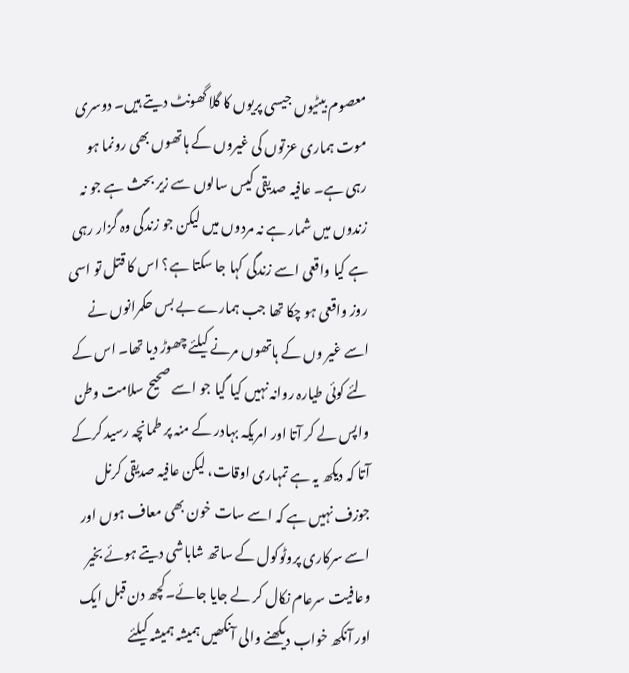معصوم بیٹیوں جیسی پریوں کا گلا گھونٹ دیتے ہیں۔ دوسری موت ہماری عزتوں کی غیروں کے ہاتھوں بھی رونما ہو رہی ہے۔ عافیہ صدیقی کیس سالوں سے زیر بحث ہے جو نہ زندوں میں شمار ہے نہ مردوں میں لیکن جو زندگی وہ گزار رہی ہے کیا واقعی اسے زندگی کہا جا سکتا ہے؟ اس کا قتل تو اسی روز واقعی ہو چکا تھا جب ہمارے بے بس حکمرانوں نے اسے غیر وں کے ہاتھوں مرنے کیلئے چھوڑ دیا تھا۔ اس کے لئے کوئی طیارہ روانہ نہیں کیا گیا جو اسے صحیح سلامت وطن واپس لے کر آتا اور امریکہ بہادر کے منہ پر طمانچہ رسید کرکے آتا کہ دیکھ یہ ہے تمہاری اوقات، لیکن عافیہ صدیقی کرنل جوزف نہیں ہے کہ اسے سات خون بھی معاف ہوں اور اسے سرکاری پروٹوکول کے ساتھ شاباشی دیتے ہوئے بخیر وعافیت سرعام نکال کر لے جایا جائے۔کچھ دن قبل ایک اور آنکھ خواب دیکھنے والی آنکھیں ہمیشہ ہمیشہ کیلئے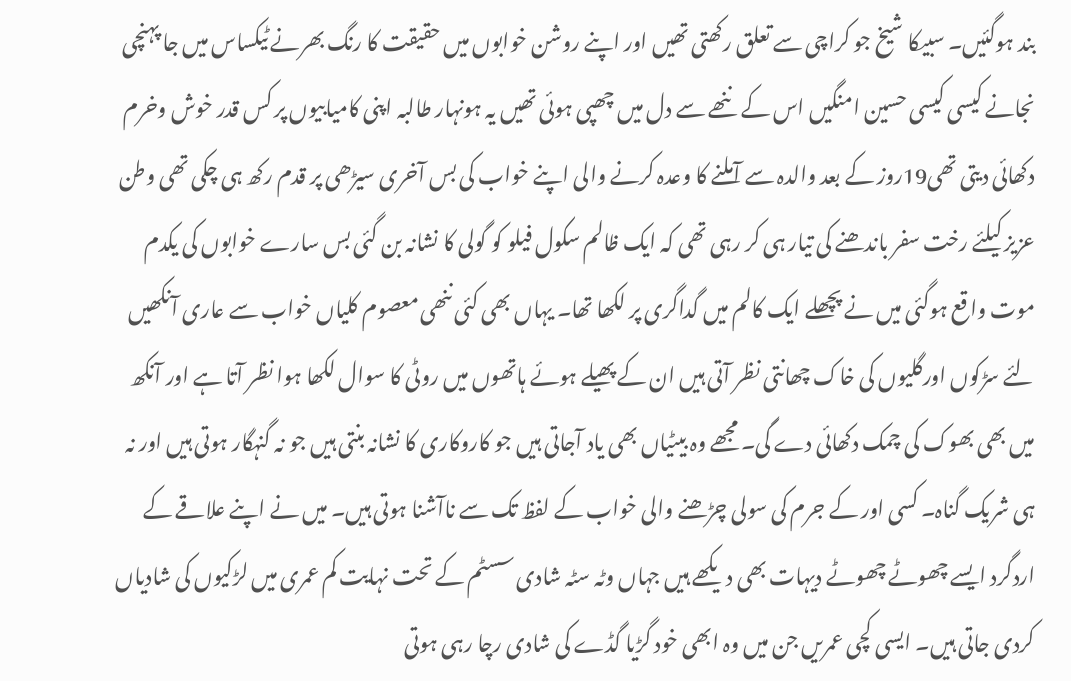بند ہوگئیں۔ سبیکا شیخ جو کراچی سے تعلق رکھتی تھیں اور اپنے روشن خوابوں میں حقیقت کا رنگ بھرنے ٹیکساس میں جا پہنچی نجانے کیسی کیسی حسین امنگیں اس کے ننھے سے دل میں چھپی ہوئی تھیں یہ ہونہار طالبہ اپنی کامیابیوں پر کس قدر خوش وخرم دکھائی دیتی تھی19روز کے بعد والدہ سے آملنے کا وعدہ کرنے والی اپنے خواب کی بس آخری سیڑھی پر قدم رکھ ہی چکی تھی وطن عزیز کیلئے رخت سفر باندھنے کی تیار ہی کر رہی تھی کہ ایک ظالم سکول فیلو کو گولی کا نشانہ بن گئی بس سارے خوابوں کی یکدم موت واقع ہوگئی میں نے پچھلے ایک کالم میں گداگری پر لکھا تھا۔ یہاں بھی کئی ننھی معصوم کلیاں خواب سے عاری آنکھیں لئے سڑکوں اورگلیوں کی خاک چھانتی نظر آتی ہیں ان کے پھیلے ہوئے ہاتھوں میں روٹی کا سوال لکھا ہوا نظر آتا ہے اور آنکھ میں بھی بھوک کی چمک دکھائی دے گی۔ مجھے وہ بیٹیاں بھی یاد آجاتی ہیں جو کاروکاری کا نشانہ بنتی ہیں جو نہ گنہگار ہوتی ہیں اور نہ ہی شریک گناہ۔ کسی اور کے جرم کی سولی چڑھنے والی خواب کے لفظ تک سے ناآشنا ہوتی ہیں۔ میں نے اپنے علاقے کے اردگرد ایسے چھوٹے چھوٹے دیہات بھی دیکھے ہیں جہاں وٹہ سٹہ شادی سسٹم کے تحت نہایت کم عمری میں لڑکیوں کی شادیاں کردی جاتی ہیں۔ ایسی کچی عمریں جن میں وہ ابھی خود گڑیا گڈے کی شادی رچا رہی ہوتی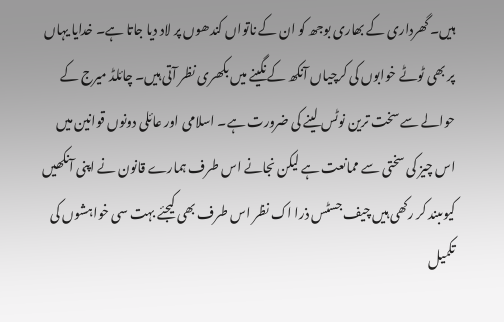ہیں۔ گھرداری کے بھاری بوجھ کو ان کے ناتواں کندھوں پر لاد دیا جاتا ہے۔ خدایا یہاں پر بھی ٹوٹے خوابوں کی کرچیاں آنکھ کے نگینے میں بکھری نظر آتی ہیں۔ چائلڈ میرج کے حوالے سے سخت ترین نوٹس لینے کی ضرورت ہے۔ اسلامی اور عائلی دونوں قوانین میں اس چیز کی سختی سے ممانعت ہے لیکن نجانے اس طرف ہمارے قانون نے اپنی آنکھیں کیوںبند کر رکھی ہیں چیف جسٹس ذرا اک نظر اس طرف بھی کیجئے بہت سی خواہشوں کی تکمیل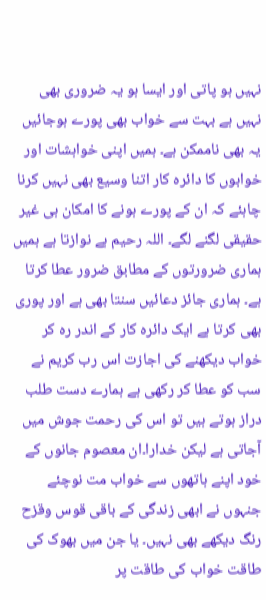نہیں ہو پاتی اور ایسا ہو یہ ضروری بھی نہیں ہے بہت سے خواب بھی پورے ہوجائیں یہ بھی ناممکن ہے۔ ہمیں اپنی خواہشات اور خوابوں کا دائرہ کار اتنا وسیع بھی نہیں کرنا چاہئے کہ ان کے پورے ہونے کا امکان ہی غیر حقیقی لگنے لگے۔ اللہ رحیم ہے نوازتا ہے ہمیں ہماری ضرورتوں کے مطابق ضرور عطا کرتا ہے۔ ہماری جائز دعائیں سنتا بھی ہے اور پوری بھی کرتا ہے ایک دائرہ کار کے اندر رہ کر خواب دیکھنے کی اجازت اس رب کریم نے سب کو عطا کر رکھی ہے ہمارے دست طلب دراز ہوتے ہیں تو اس کی رحمت جوش میں آجاتی ہے لیکن خدارا۔ان معصوم جانوں کے خود اپنے ہاتھوں سے خواب مت نوچئے جنہوں نے ابھی زندگی کے باقی قوس وقزح رنگ دیکھے بھی نہیں۔ یا جن میں بھوک کی طاقت خواب کی طاقت پر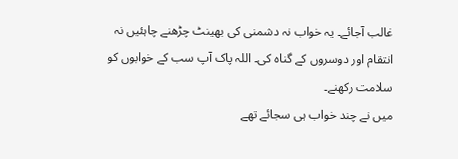غالب آجائے۔ یہ خواب نہ دشمنی کی بھینٹ چڑھنے چاہئیں نہ انتقام اور دوسروں کے گناہ کی۔ اللہ پاک آپ سب کے خوابوں کو سلامت رکھنے۔
میں نے چند خواب ہی سجائے تھے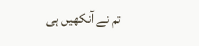تم نے آنکھیں ہی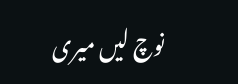نوچ لیں میری